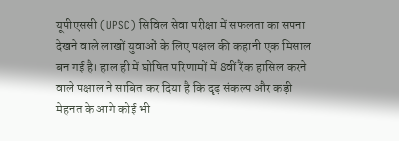यूपीएससी (UPSC) सिविल सेवा परीक्षा में सफलता का सपना देखने वाले लाखों युवाओं के लिए पक्षल की कहानी एक मिसाल बन गई है। हाल ही में घोषित परिणामों में 8वीं रैंक हासिल करने वाले पक्षाल ने साबित कर दिया है कि दृढ़ संकल्प और कड़ी मेहनत के आगे कोई भी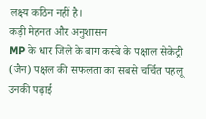लक्ष्य कठिन नहीं है।
कड़ी मेहनत और अनुशासन
MP के धार जिले के बाग कस्बे के पक्षाल सेकेट्री (जैन) पक्षल की सफलता का सबसे चर्चित पहलू उनकी पढ़ाई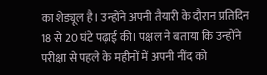का शेड्यूल है। उन्होंने अपनी तैयारी के दौरान प्रतिदिन 18 से 20 घंटे पढ़ाई की। पक्षल ने बताया कि उन्होंने परीक्षा से पहले के महीनों में अपनी नींद को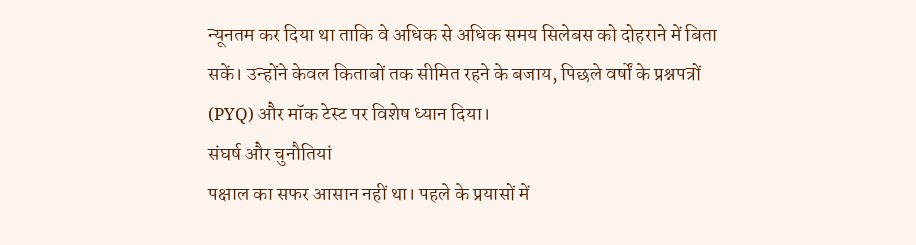न्यूनतम कर दिया था ताकि वे अधिक से अधिक समय सिलेबस को दोहराने में बिता सकें। उन्होंने केवल किताबों तक सीमित रहने के बजाय, पिछले वर्षों के प्रश्नपत्रों (PYQ) और मॉक टेस्ट पर विशेष ध्यान दिया।
संघर्ष और चुनौतियां
पक्षाल का सफर आसान नहीं था। पहले के प्रयासों में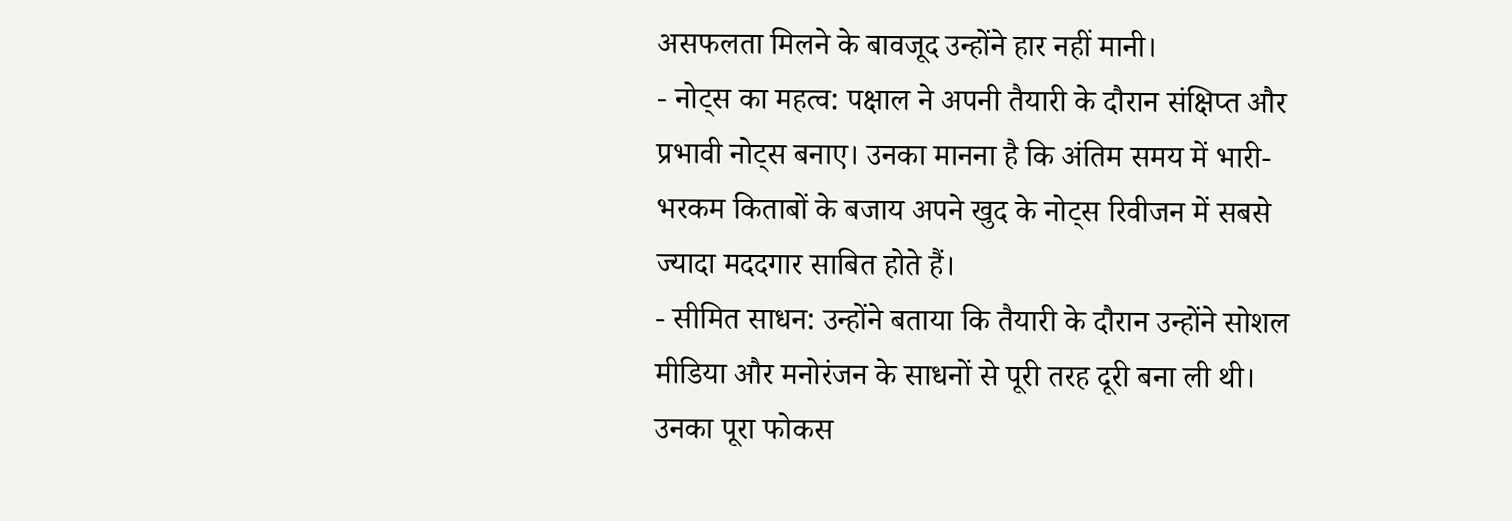असफलता मिलने के बावजूद उन्होंने हार नहीं मानी।
- नोट्स का महत्व: पक्षाल ने अपनी तैयारी के दौरान संक्षिप्त और प्रभावी नोट्स बनाए। उनका मानना है कि अंतिम समय में भारी-भरकम किताबों के बजाय अपने खुद के नोट्स रिवीजन में सबसे ज्यादा मददगार साबित होते हैं।
- सीमित साधन: उन्होंने बताया कि तैयारी के दौरान उन्होंने सोशल मीडिया और मनोरंजन के साधनों से पूरी तरह दूरी बना ली थी। उनका पूरा फोकस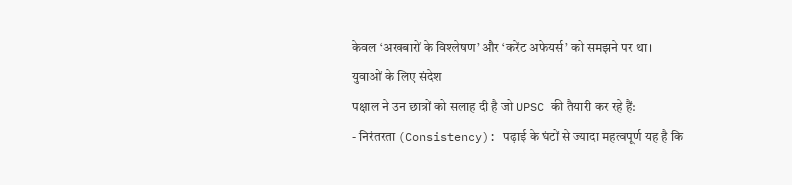केवल ‘अखबारों के विश्लेषण’ और ‘करेंट अफेयर्स’ को समझने पर था।
युवाओं के लिए संदेश
पक्षाल ने उन छात्रों को सलाह दी है जो UPSC की तैयारी कर रहे हैं:
- निरंतरता (Consistency): पढ़ाई के घंटों से ज्यादा महत्वपूर्ण यह है कि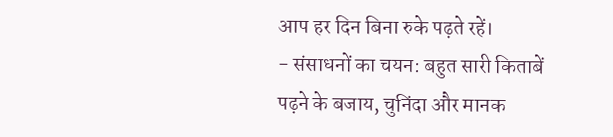आप हर दिन बिना रुके पढ़ते रहें।
- संसाधनों का चयन: बहुत सारी किताबें पढ़ने के बजाय, चुनिंदा और मानक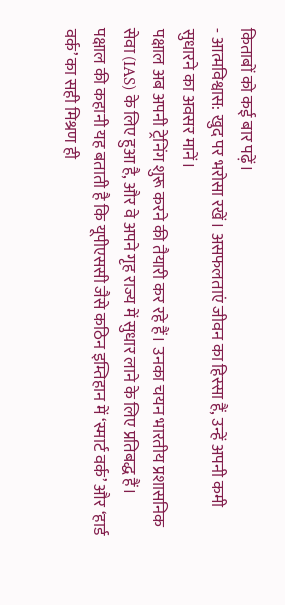किताबों को कई बार पढ़ें।
- आत्मविश्वास: खुद पर भरोसा रखें। असफलताएं जीवन का हिस्सा हैं, उन्हें अपनी कमी सुधारने का अवसर मानें।
पक्षाल अब अपनी ट्रेनिंग शुरू करने की तैयारी कर रहे हैं। उनका चयन भारतीय प्रशासनिक सेवा (IAS) के लिए हुआ है, और वे अपने गृह राज्य में सुधार लाने के लिए प्रतिबद्ध हैं।
पक्षाल की कहानी यह बताती है कि यूपीएससी जैसे कठिन इम्तिहान में ‘स्मार्ट वर्क’ और ‘हार्ड वर्क’ का सही मिश्रण ही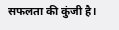सफलता की कुंजी है।